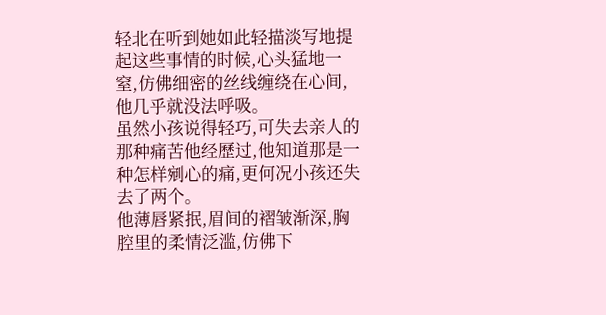轻北在听到她如此轻描淡写地提起这些事情的时候,心头猛地一窒,仿佛细密的丝线缠绕在心间,他几乎就没法呼吸。
虽然小孩说得轻巧,可失去亲人的那种痛苦他经歷过,他知道那是一种怎样剜心的痛,更何况小孩还失去了两个。
他薄唇紧抿,眉间的褶皱渐深,胸腔里的柔情泛滥,仿佛下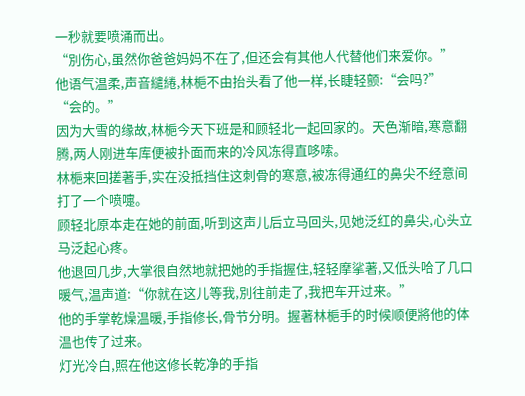一秒就要喷涌而出。
“別伤心,虽然你爸爸妈妈不在了,但还会有其他人代替他们来爱你。”
他语气温柔,声音繾綣,林梔不由抬头看了他一样,长睫轻颤:“会吗?”
“会的。”
因为大雪的缘故,林梔今天下班是和顾轻北一起回家的。天色渐暗,寒意翻腾,两人刚进车库便被扑面而来的冷风冻得直哆嗦。
林梔来回搓著手,实在没抵挡住这刺骨的寒意,被冻得通红的鼻尖不经意间打了一个喷嚏。
顾轻北原本走在她的前面,听到这声儿后立马回头,见她泛红的鼻尖,心头立马泛起心疼。
他退回几步,大掌很自然地就把她的手指握住,轻轻摩挲著,又低头哈了几口暖气,温声道:“你就在这儿等我,別往前走了,我把车开过来。”
他的手掌乾燥温暖,手指修长,骨节分明。握著林梔手的时候顺便將他的体温也传了过来。
灯光冷白,照在他这修长乾净的手指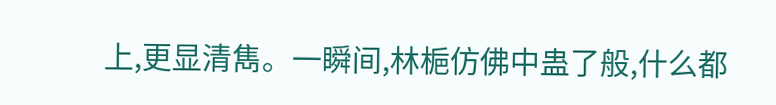上,更显清雋。一瞬间,林梔仿佛中蛊了般,什么都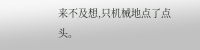来不及想,只机械地点了点头。